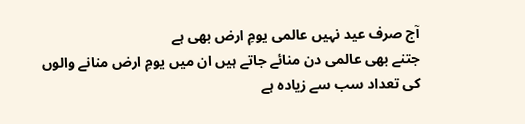آج صرف عید نہیں عالمی یومِ ارض بھی ہے
جتنے بھی عالمی دن منائے جاتے ہیں ان میں یومِ ارض منانے والوں کی تعداد سب سے زیادہ ہے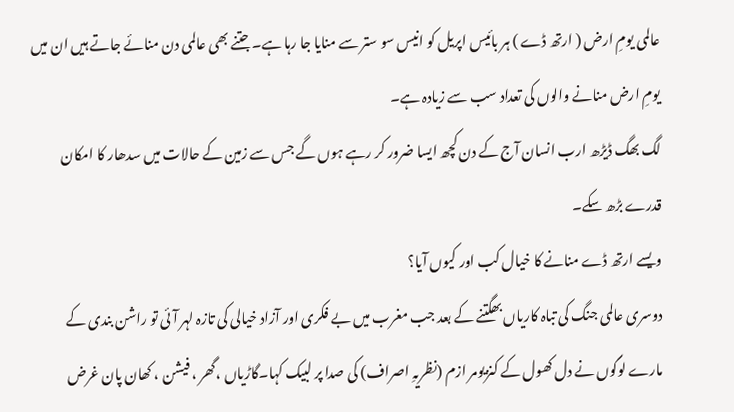عالمی یومِ ارض ( ارتھ ڈے ) ہر بائیس اپریل کو انیس سو ستر سے منایا جا رہا ہے۔ جتنے بھی عالمی دن منائے جاتے ہیں ان میں یومِ ارض منانے والوں کی تعداد سب سے زیادہ ہے۔
لگ بھگ ڈیڑھ ارب انسان آج کے دن کچھ ایسا ضرور کر رہے ہوں گے جس سے زمین کے حالات میں سدھار کا امکان قدرے بڑھ سکے۔
ویسے ارتھ ڈے منانے کا خیال کب اور کیوں آیا؟
دوسری عالمی جنگ کی تباہ کاریاں بھگتنے کے بعد جب مغرب میں بے فکری اور آزاد خیالی کی تازہ لہر آئی تو راشن بندی کے مارے لوگوں نے دل کھول کے کنزیومر ازم (نظریہِ اصراف) کی صدا پر لبیک کہا۔گاڑیاں ،گھر ، فیشن ، کھان پان غرض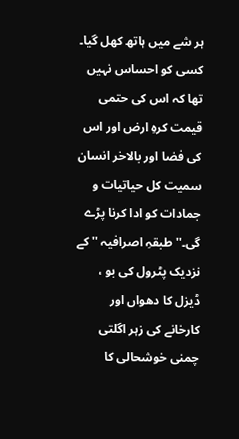ہر شے میں ہاتھ کھل گیا۔
کسی کو احساس نہیں تھا کہ اس کی حتمی قیمت کرہِ ارض اور اس کی فضا اور بالاخر انسان سمیت کل حیاتیات و جمادات کو ادا کرنا پڑے گی۔'' طبقہِ اصرافیہ '' کے نزدیک پٹرول کی بو ، ڈیزل کا دھواں اور کارخانے کی زہر اگلتی چمنی خوشحالی کا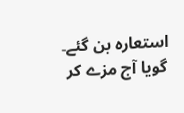استعارہ بن گئے۔ گویا آج مزے کر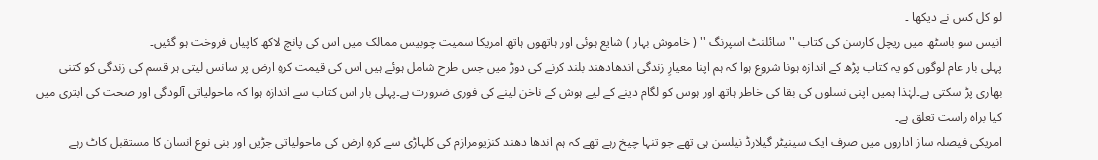لو کل کس نے دیکھا ۔
انیس سو باسٹھ میں ریچل کارسن کی کتاب ''سائلنٹ اسپرنگ '' ( خاموش بہار ) شایع ہوئی اور ہاتھوں ہاتھ امریکا سمیت چوبیس ممالک میں اس کی پانچ لاکھ کاپیاں فروخت ہو گئیں۔
پہلی بار عام لوگوں کو یہ کتاب پڑھ کے اندازہ ہونا شروع ہوا کہ ہم اپنا معیارِ زندگی اندھادھند بلند کرنے کی دوڑ میں جس طرح شامل ہوئے ہیں اس کی قیمت کرہِ ارض پر سانس لیتی ہر قسم کی زندگی کو کتنی بھاری پڑ سکتی ہے۔لہٰذا ہمیں اپنی نسلوں کی بقا کی خاطر ہاتھ اور ہوس کو لگام دینے کے لیے ہوش کے ناخن لینے کی فوری ضرورت ہے۔پہلی بار اس کتاب سے اندازہ ہوا کہ ماحولیاتی آلودگی اور صحت کی ابتری میں کیا براہ راست تعلق ہے۔
امریکی فیصلہ ساز اداروں میں صرف ایک سینیٹر گیلارڈ نیلسن ہی تھے جو تنہا چیخ رہے تھے کہ ہم اندھا دھند کنزیومرازم کی کلہاڑی سے کرہِ ارض کی ماحولیاتی جڑیں اور بنی نوع انسان کا مستقبل کاٹ رہے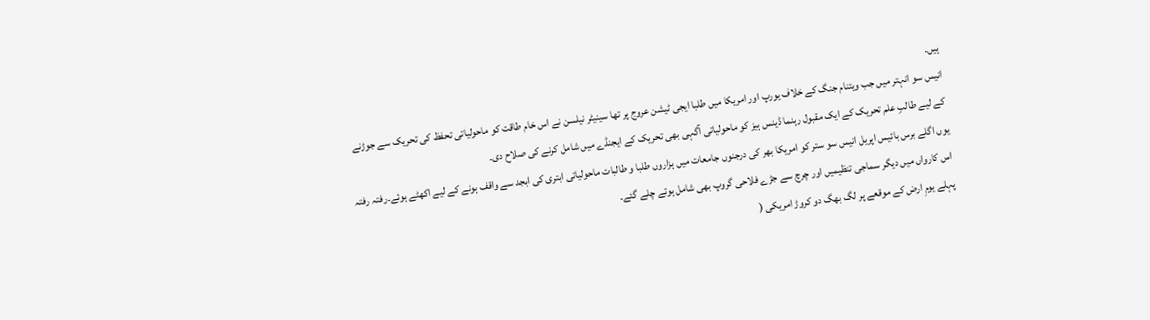ہیں۔
انیس سو انہتر میں جب ویتنام جنگ کے خلاف یورپ اور امریکا میں طلبا ایجی ٹیشن عروج پر تھا سینیٹر نیلسن نے اس خام طاقت کو ماحولیاتی تحفظ کی تحریک سے جوڑنے کے لیے طالبِ علم تحریک کے ایک مقبول رہنما ڈینس ہیز کو ماحولیاتی آگہی بھی تحریک کے ایجنڈے میں شامل کرنے کی صلاح دی۔
یوں اگلے برس بائیس اپریل انیس سو ستر کو امریکا بھر کی درجنوں جامعات میں ہزاروں طلبا و طالبات ماحولیاتی ابتری کی ابجد سے واقف ہونے کے لیے اکھٹے ہوئے۔رفتہ رفتہ اس کارواں میں دیگر سماجی تنظیمیں اور چرچ سے جڑے فلاحی گروپ بھی شامل ہوتے چلے گئے۔
پہلے یومِ ارض کے موقعے پر لگ بھگ دو کروڑ امریکی (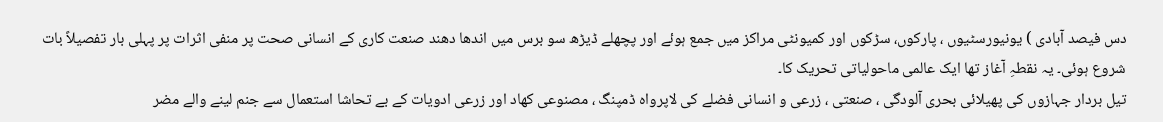دس فیصد آبادی ) یونیورسٹیوں ، پارکوں، سڑکوں اور کمیونٹی مراکز میں جمع ہوئے اور پچھلے ڈیڑھ سو برس میں اندھا دھند صنعت کاری کے انسانی صحت پر منفی اثرات پر پہلی بار تفصیلاً بات شروع ہوئی۔ یہ نقطہِ آغاز تھا ایک عالمی ماحولیاتی تحریک کا۔
تیل بردار جہازوں کی پھیلائی بحری آلودگی ، صنعتی ، زرعی و انسانی فضلے کی لاپرواہ ڈمپنگ ، مصنوعی کھاد اور زرعی ادویات کے بے تحاشا استعمال سے جنم لینے والے مضر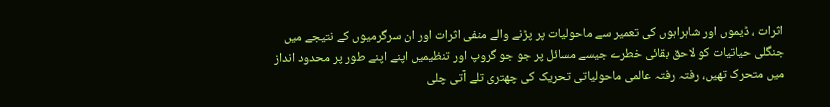اثرات ، ڈیموں اور شاہراہوں کی تعمیر سے ماحولیات پر پڑنے والے منفی اثرات اور ان سرگرمیوں کے نتیجے میں جنگلی حیاتیات کو لاحق بقائی خطرے جیسے مسائل پر جو جو گروپ اور تنظیمیں اپنے اپنے طور پر محدود انداز میں متحرک تھیں، رفتہ رفتہ عالمی ماحولیاتی تحریک کی چھتری تلے آتی چلی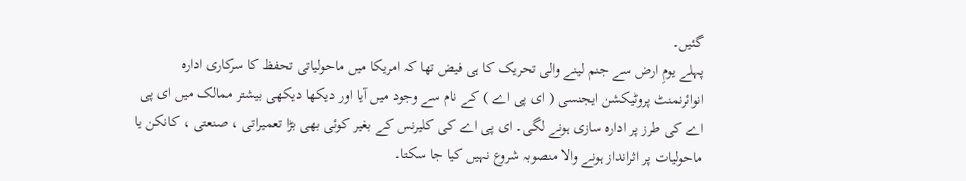گئیں۔
پہلے یومِ ارض سے جنم لینے والی تحریک کا ہی فیض تھا کہ امریکا میں ماحولیاتی تحفظ کا سرکاری ادارہ انوائرنمنٹ پروٹیکشن ایجنسی ( ای پی اے ) کے نام سے وجود میں آیا اور دیکھا دیکھی بیشتر ممالک میں ای پی اے کی طرز پر ادارہ سازی ہونے لگی۔ ای پی اے کی کلیرنس کے بغیر کوئی بھی بڑا تعمیراتی ، صنعتی ، کانکن یا ماحولیات پر اثرانداز ہونے والا منصوبہ شروع نہیں کیا جا سکتا۔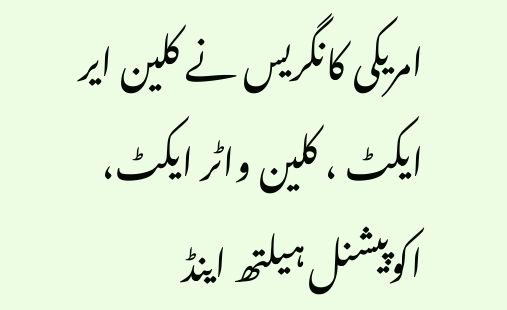امریکی کانگریس نے کلین ایر ایکٹ ، کلین واٹر ایکٹ، اکوپیشنل ہیلتھ اینڈ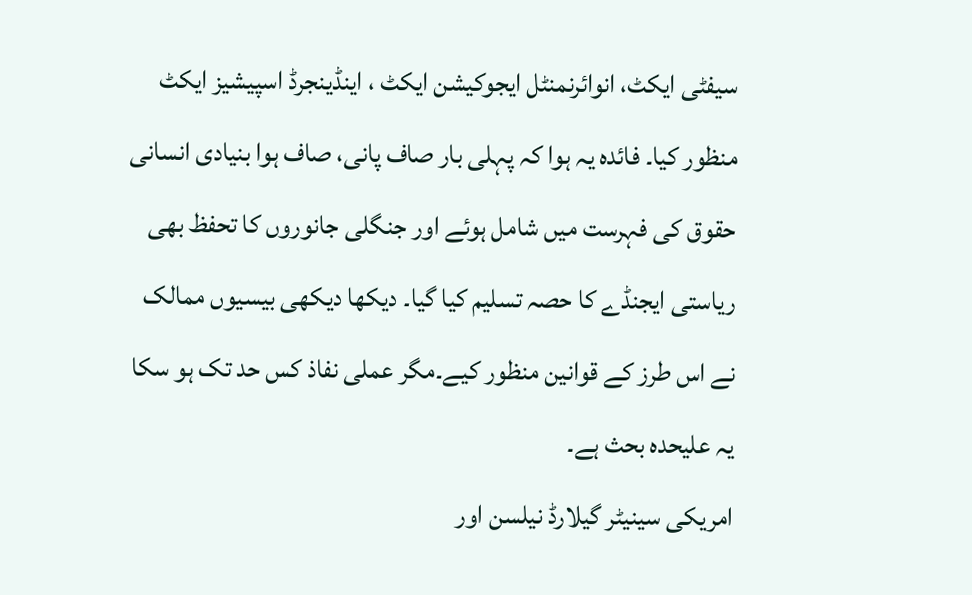سیفٹی ایکٹ، انوائرنمنٹل ایجوکیشن ایکٹ ، اینڈینجرڈ اسپیشیز ایکٹ منظور کیا۔ فائدہ یہ ہوا کہ پہلی بار صاف پانی، صاف ہوا بنیادی انسانی حقوق کی فہرست میں شامل ہوئے اور جنگلی جانوروں کا تحفظ بھی ریاستی ایجنڈے کا حصہ تسلیم کیا گیا۔ دیکھا دیکھی بیسیوں ممالک نے اس طرز کے قوانین منظور کیے۔مگر عملی نفاذ کس حد تک ہو سکا یہ علیحدہ بحث ہے۔
امریکی سینیٹر گیلارڈ نیلسن اور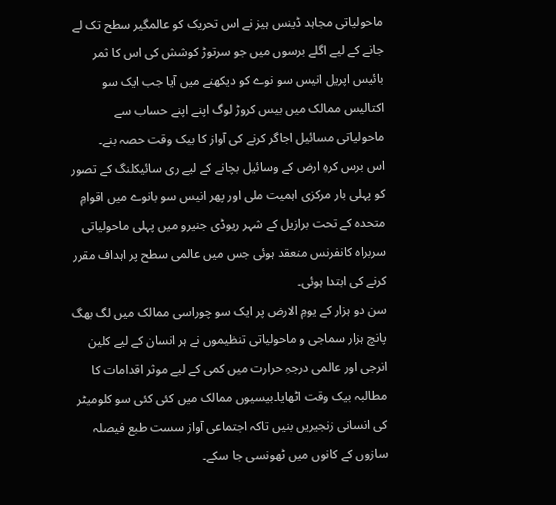ماحولیاتی مجاہد ڈینس ہیز نے اس تحریک کو عالمگیر سطح تک لے جانے کے لیے اگلے برسوں میں جو سرتوڑ کوشش کی اس کا ثمر بائیس اپریل انیس سو نوے کو دیکھنے میں آیا جب ایک سو اکتالیس ممالک میں بیس کروڑ لوگ اپنے اپنے حساب سے ماحولیاتی مسائیل اجاگر کرنے کی آواز کا بیک وقت حصہ بنے۔
اس برس کرہِ ارض کے وسائیل بچانے کے لیے ری سائیکلنگ کے تصور کو پہلی بار مرکزی اہمیت ملی اور پھر انیس سو بانوے میں اقوامِ متحدہ کے تحت برازیل کے شہر ریوڈی جنیرو میں پہلی ماحولیاتی سربراہ کانفرنس منعقد ہوئی جس میں عالمی سطح پر اہداف مقرر کرنے کی ابتدا ہوئی۔
سن دو ہزار کے یومِ الارض پر ایک سو چوراسی ممالک میں لگ بھگ پانچ ہزار سماجی و ماحولیاتی تنظیموں نے ہر انسان کے لیے کلین انرجی اور عالمی درجہِ حرارت میں کمی کے لیے موثر اقدامات کا مطالبہ بیک وقت اٹھایا۔بیسیوں ممالک میں کئی کئی سو کلومیٹر کی انسانی زنجیریں بنیں تاکہ اجتماعی آواز سست طبع فیصلہ سازوں کے کانوں میں ٹھونسی جا سکے۔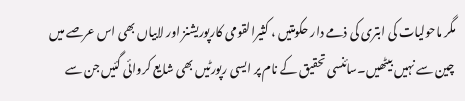مگر ماحولیات کی ابتری کی ذمے دار حکومتیں ، کثیرالقومی کارپوریشنز اور لابیاں بھی اس عرصے میں چین سے نہیں بیٹھیں۔سائنسی تحقیق کے نام پر ایسی رپورٹیں بھی شایع کروائی گئیں جن سے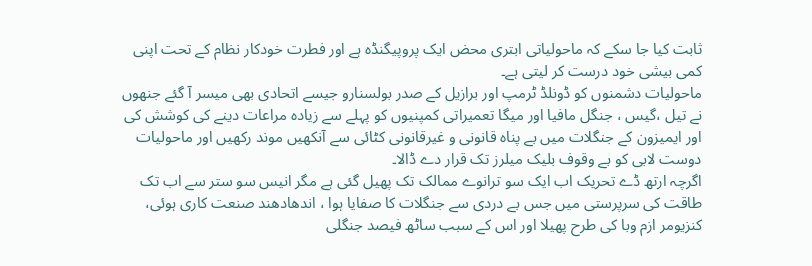ثابت کیا جا سکے کہ ماحولیاتی ابتری محض ایک پروپیگنڈہ ہے اور فطرت خودکار نظام کے تحت اپنی کمی بیشی خود درست کر لیتی ہے۔
ماحولیات دشمنوں کو ڈونلڈ ٹرمپ اور برازیل کے صدر بولسنارو جیسے اتحادی بھی میسر آ گئے جنھوں نے تیل ،گیس ، جنگل مافیا اور میگا تعمیراتی کمپنیوں کو پہلے سے زیادہ مراعات دینے کی کوشش کی اور ایمیزون کے جنگلات میں بے پناہ قانونی و غیرقانونی کٹائی سے آنکھیں موند رکھیں اور ماحولیات دوست لابی کو بے وقوف بلیک میلرز تک قرار دے ڈالا۔
اگرچہ ارتھ ڈے تحریک اب ایک سو ترانوے ممالک تک پھیل گئی ہے مگر انیس سو ستر سے اب تک طاقت کی سرپرستی میں جس بے دردی سے جنگلات کا صفایا ہوا ، اندھادھند صنعت کاری ہوئی، کنزیومر ازم وبا کی طرح پھیلا اور اس کے سبب ساٹھ فیصد جنگلی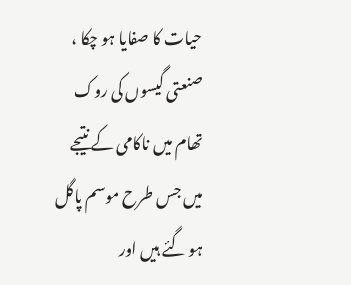حیات کا صفایا ہو چکا ، صنعتی گیسوں کی روک تھام میں ناکامی کے نتیجے میں جس طرح موسم پاگل ہو گئے ہیں اور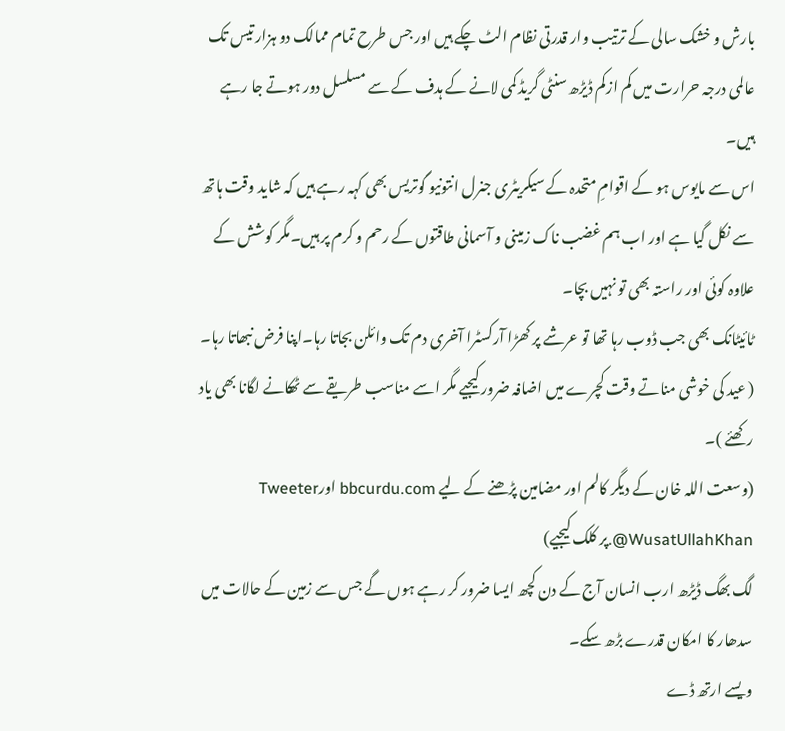بارش و خشک سالی کے ترتیب وار قدرتی نظام الٹ چکے ہیں اور جس طرح تمام ممالک دو ہزار تیس تک عالمی درجہ حرارت میں کم ازکم ڈیڑھ سنٹی گریڈ کمی لانے کے ہدف کے سے مسلسل دور ہوتے جا رہے ہیں۔
اس سے مایوس ہو کے اقوامِ متحدہ کے سیکریٹری جنرل انتونیو گوتریس بھی کہہ رہے ہیں کہ شاید وقت ہاتھ سے نکل گیا ہے اور اب ہم غضب ناک زمینی و آسمانی طاقتوں کے رحم و کرم پر ہیں۔مگر کوشش کے علاوہ کوئی اور راستہ بھی تو نہیں بچا۔
ٹائیٹانک بھی جب ڈوب رہا تھا تو عرشے پر کھڑا آرکسٹرا آخری دم تک وائلن بجاتا رہا۔اپنا فرض نبھاتا رہا۔
( عید کی خوشی مناتے وقت کچرے میں اضافہ ضرور کیجیے مگر اسے مناسب طریقے سے ٹھکانے لگانا بھی یاد رکھئے )۔
(وسعت اللہ خان کے دیگر کالم اور مضامین پڑھنے کے لیے bbcurdu.com اورTweeter @WusatUllahKhan.پر کلک کیجیے)
لگ بھگ ڈیڑھ ارب انسان آج کے دن کچھ ایسا ضرور کر رہے ہوں گے جس سے زمین کے حالات میں سدھار کا امکان قدرے بڑھ سکے۔
ویسے ارتھ ڈے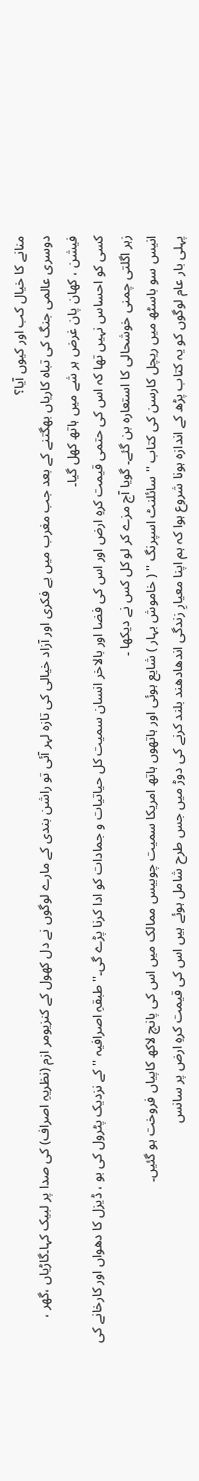منانے کا خیال کب اور کیوں آیا؟
دوسری عالمی جنگ کی تباہ کاریاں بھگتنے کے بعد جب مغرب میں بے فکری اور آزاد خیالی کی تازہ لہر آئی تو راشن بندی کے مارے لوگوں نے دل کھول کے کنزیومر ازم (نظریہِ اصراف) کی صدا پر لبیک کہا۔گاڑیاں ،گھر ، فیشن ، کھان پان غرض ہر شے میں ہاتھ کھل گیا۔
کسی کو احساس نہیں تھا کہ اس کی حتمی قیمت کرہِ ارض اور اس کی فضا اور بالاخر انسان سمیت کل حیاتیات و جمادات کو ادا کرنا پڑے گی۔'' طبقہِ اصرافیہ '' کے نزدیک پٹرول کی بو ، ڈیزل کا دھواں اور کارخانے کی زہر اگلتی چمنی خوشحالی کا استعارہ بن گئے۔ گویا آج مزے کر لو کل کس نے دیکھا ۔
انیس سو باسٹھ میں ریچل کارسن کی کتاب ''سائلنٹ اسپرنگ '' ( خاموش بہار ) شایع ہوئی اور ہاتھوں ہاتھ امریکا سمیت چوبیس ممالک میں اس کی پانچ لاکھ کاپیاں فروخت ہو گئیں۔
پہلی بار عام لوگوں کو یہ کتاب پڑھ کے اندازہ ہونا شروع ہوا کہ ہم اپنا معیارِ زندگی اندھادھند بلند کرنے کی دوڑ میں جس طرح شامل ہوئے ہیں اس کی قیمت کرہِ ارض پر سانس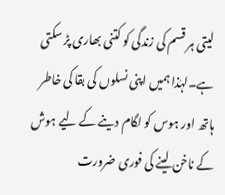لیتی ہر قسم کی زندگی کو کتنی بھاری پڑ سکتی ہے۔لہٰذا ہمیں اپنی نسلوں کی بقا کی خاطر ہاتھ اور ہوس کو لگام دینے کے لیے ہوش کے ناخن لینے کی فوری ضرورت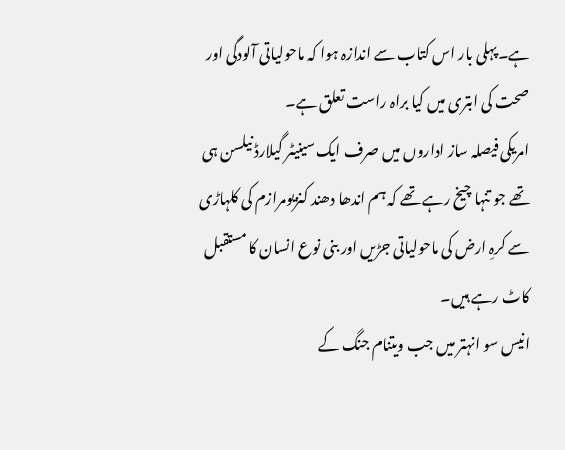ہے۔پہلی بار اس کتاب سے اندازہ ہوا کہ ماحولیاتی آلودگی اور صحت کی ابتری میں کیا براہ راست تعلق ہے۔
امریکی فیصلہ ساز اداروں میں صرف ایک سینیٹر گیلارڈ نیلسن ہی تھے جو تنہا چیخ رہے تھے کہ ہم اندھا دھند کنزیومرازم کی کلہاڑی سے کرہِ ارض کی ماحولیاتی جڑیں اور بنی نوع انسان کا مستقبل کاٹ رہے ہیں۔
انیس سو انہتر میں جب ویتنام جنگ کے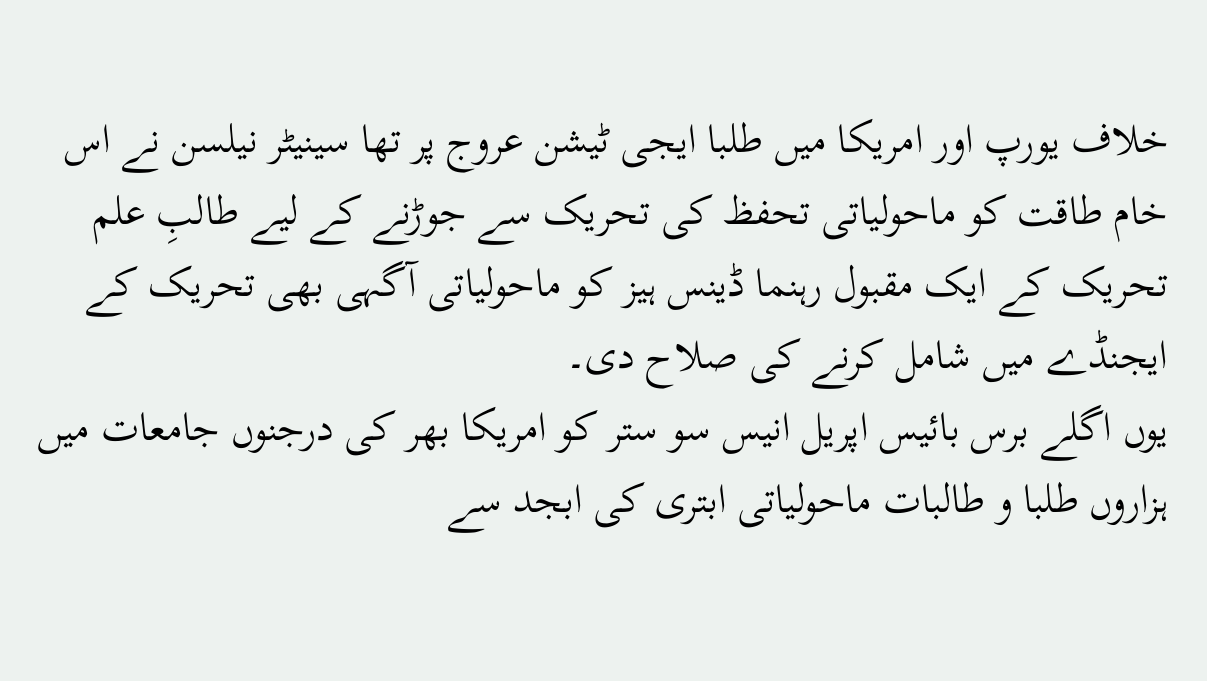خلاف یورپ اور امریکا میں طلبا ایجی ٹیشن عروج پر تھا سینیٹر نیلسن نے اس خام طاقت کو ماحولیاتی تحفظ کی تحریک سے جوڑنے کے لیے طالبِ علم تحریک کے ایک مقبول رہنما ڈینس ہیز کو ماحولیاتی آگہی بھی تحریک کے ایجنڈے میں شامل کرنے کی صلاح دی۔
یوں اگلے برس بائیس اپریل انیس سو ستر کو امریکا بھر کی درجنوں جامعات میں ہزاروں طلبا و طالبات ماحولیاتی ابتری کی ابجد سے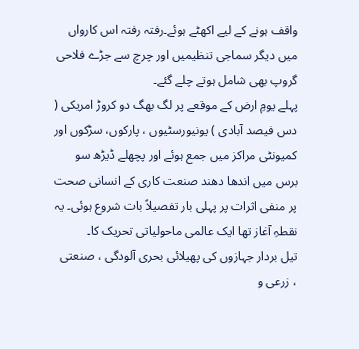واقف ہونے کے لیے اکھٹے ہوئے۔رفتہ رفتہ اس کارواں میں دیگر سماجی تنظیمیں اور چرچ سے جڑے فلاحی گروپ بھی شامل ہوتے چلے گئے۔
پہلے یومِ ارض کے موقعے پر لگ بھگ دو کروڑ امریکی ( دس فیصد آبادی ) یونیورسٹیوں ، پارکوں، سڑکوں اور کمیونٹی مراکز میں جمع ہوئے اور پچھلے ڈیڑھ سو برس میں اندھا دھند صنعت کاری کے انسانی صحت پر منفی اثرات پر پہلی بار تفصیلاً بات شروع ہوئی۔ یہ نقطہِ آغاز تھا ایک عالمی ماحولیاتی تحریک کا۔
تیل بردار جہازوں کی پھیلائی بحری آلودگی ، صنعتی ، زرعی و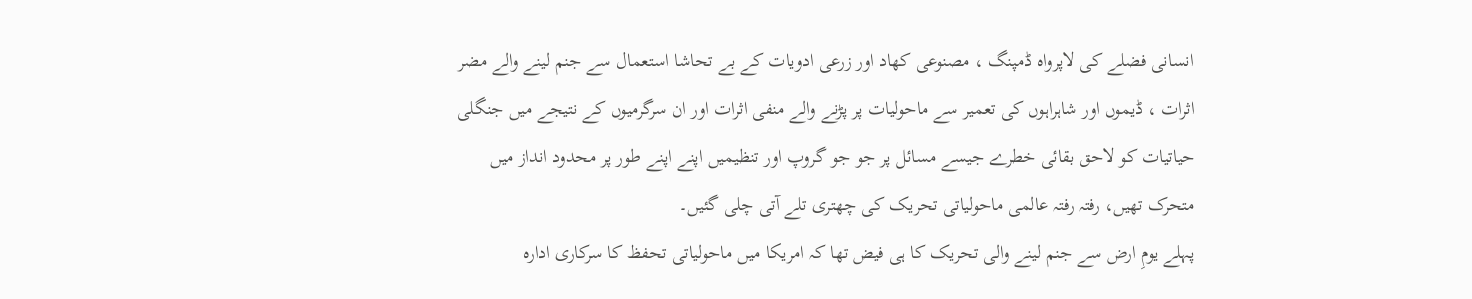انسانی فضلے کی لاپرواہ ڈمپنگ ، مصنوعی کھاد اور زرعی ادویات کے بے تحاشا استعمال سے جنم لینے والے مضر اثرات ، ڈیموں اور شاہراہوں کی تعمیر سے ماحولیات پر پڑنے والے منفی اثرات اور ان سرگرمیوں کے نتیجے میں جنگلی حیاتیات کو لاحق بقائی خطرے جیسے مسائل پر جو جو گروپ اور تنظیمیں اپنے اپنے طور پر محدود انداز میں متحرک تھیں، رفتہ رفتہ عالمی ماحولیاتی تحریک کی چھتری تلے آتی چلی گئیں۔
پہلے یومِ ارض سے جنم لینے والی تحریک کا ہی فیض تھا کہ امریکا میں ماحولیاتی تحفظ کا سرکاری ادارہ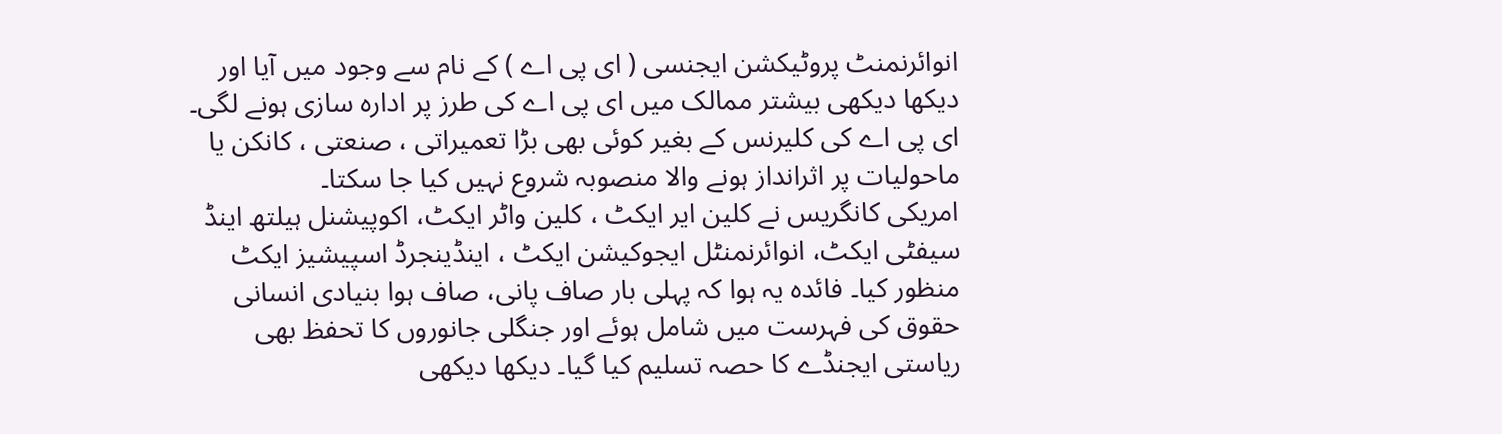انوائرنمنٹ پروٹیکشن ایجنسی ( ای پی اے ) کے نام سے وجود میں آیا اور دیکھا دیکھی بیشتر ممالک میں ای پی اے کی طرز پر ادارہ سازی ہونے لگی۔ ای پی اے کی کلیرنس کے بغیر کوئی بھی بڑا تعمیراتی ، صنعتی ، کانکن یا ماحولیات پر اثرانداز ہونے والا منصوبہ شروع نہیں کیا جا سکتا۔
امریکی کانگریس نے کلین ایر ایکٹ ، کلین واٹر ایکٹ، اکوپیشنل ہیلتھ اینڈ سیفٹی ایکٹ، انوائرنمنٹل ایجوکیشن ایکٹ ، اینڈینجرڈ اسپیشیز ایکٹ منظور کیا۔ فائدہ یہ ہوا کہ پہلی بار صاف پانی، صاف ہوا بنیادی انسانی حقوق کی فہرست میں شامل ہوئے اور جنگلی جانوروں کا تحفظ بھی ریاستی ایجنڈے کا حصہ تسلیم کیا گیا۔ دیکھا دیکھی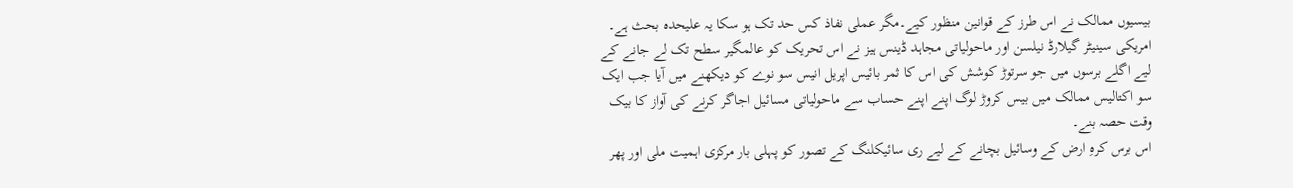بیسیوں ممالک نے اس طرز کے قوانین منظور کیے۔مگر عملی نفاذ کس حد تک ہو سکا یہ علیحدہ بحث ہے۔
امریکی سینیٹر گیلارڈ نیلسن اور ماحولیاتی مجاہد ڈینس ہیز نے اس تحریک کو عالمگیر سطح تک لے جانے کے لیے اگلے برسوں میں جو سرتوڑ کوشش کی اس کا ثمر بائیس اپریل انیس سو نوے کو دیکھنے میں آیا جب ایک سو اکتالیس ممالک میں بیس کروڑ لوگ اپنے اپنے حساب سے ماحولیاتی مسائیل اجاگر کرنے کی آواز کا بیک وقت حصہ بنے۔
اس برس کرہِ ارض کے وسائیل بچانے کے لیے ری سائیکلنگ کے تصور کو پہلی بار مرکزی اہمیت ملی اور پھر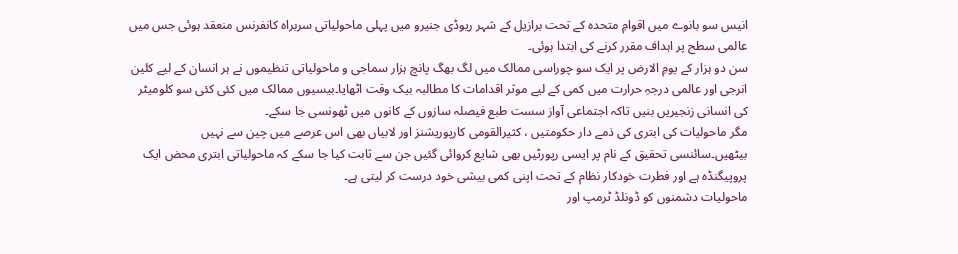انیس سو بانوے میں اقوامِ متحدہ کے تحت برازیل کے شہر ریوڈی جنیرو میں پہلی ماحولیاتی سربراہ کانفرنس منعقد ہوئی جس میں عالمی سطح پر اہداف مقرر کرنے کی ابتدا ہوئی۔
سن دو ہزار کے یومِ الارض پر ایک سو چوراسی ممالک میں لگ بھگ پانچ ہزار سماجی و ماحولیاتی تنظیموں نے ہر انسان کے لیے کلین انرجی اور عالمی درجہِ حرارت میں کمی کے لیے موثر اقدامات کا مطالبہ بیک وقت اٹھایا۔بیسیوں ممالک میں کئی کئی سو کلومیٹر کی انسانی زنجیریں بنیں تاکہ اجتماعی آواز سست طبع فیصلہ سازوں کے کانوں میں ٹھونسی جا سکے۔
مگر ماحولیات کی ابتری کی ذمے دار حکومتیں ، کثیرالقومی کارپوریشنز اور لابیاں بھی اس عرصے میں چین سے نہیں بیٹھیں۔سائنسی تحقیق کے نام پر ایسی رپورٹیں بھی شایع کروائی گئیں جن سے ثابت کیا جا سکے کہ ماحولیاتی ابتری محض ایک پروپیگنڈہ ہے اور فطرت خودکار نظام کے تحت اپنی کمی بیشی خود درست کر لیتی ہے۔
ماحولیات دشمنوں کو ڈونلڈ ٹرمپ اور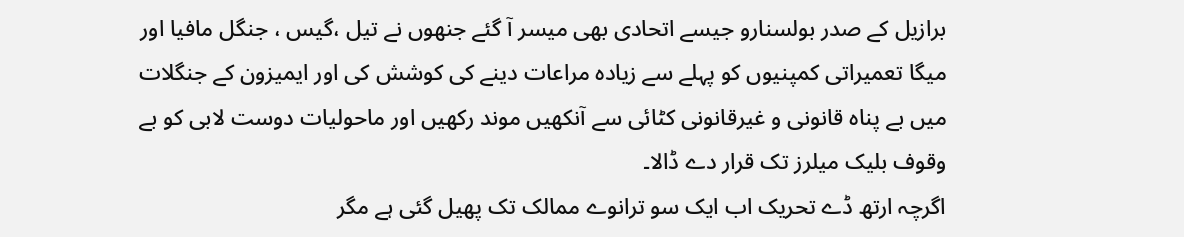برازیل کے صدر بولسنارو جیسے اتحادی بھی میسر آ گئے جنھوں نے تیل ،گیس ، جنگل مافیا اور میگا تعمیراتی کمپنیوں کو پہلے سے زیادہ مراعات دینے کی کوشش کی اور ایمیزون کے جنگلات میں بے پناہ قانونی و غیرقانونی کٹائی سے آنکھیں موند رکھیں اور ماحولیات دوست لابی کو بے وقوف بلیک میلرز تک قرار دے ڈالا۔
اگرچہ ارتھ ڈے تحریک اب ایک سو ترانوے ممالک تک پھیل گئی ہے مگر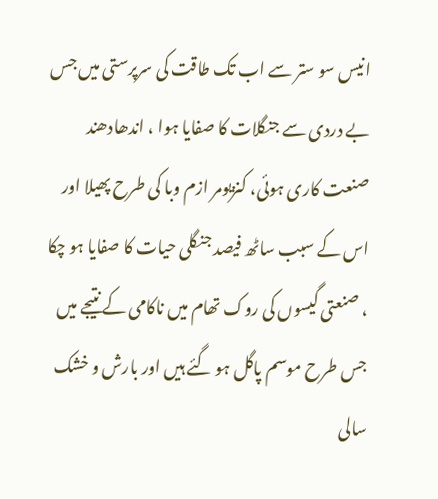انیس سو ستر سے اب تک طاقت کی سرپرستی میں جس بے دردی سے جنگلات کا صفایا ہوا ، اندھادھند صنعت کاری ہوئی، کنزیومر ازم وبا کی طرح پھیلا اور اس کے سبب ساٹھ فیصد جنگلی حیات کا صفایا ہو چکا ، صنعتی گیسوں کی روک تھام میں ناکامی کے نتیجے میں جس طرح موسم پاگل ہو گئے ہیں اور بارش و خشک سالی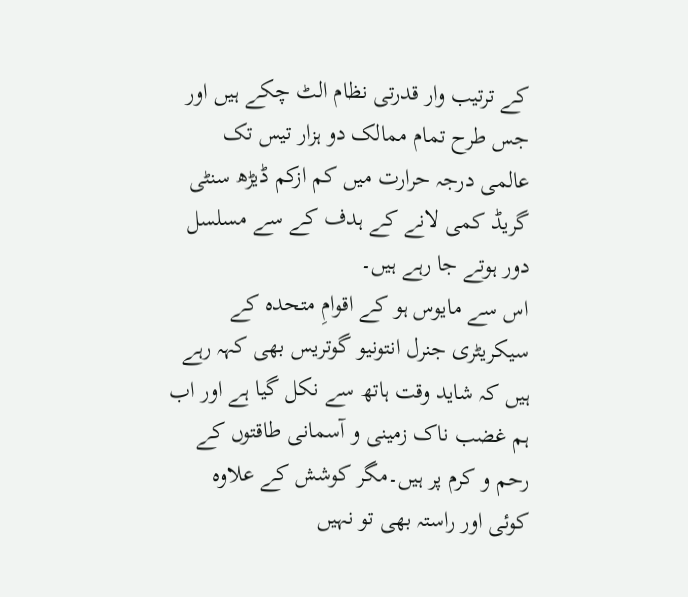کے ترتیب وار قدرتی نظام الٹ چکے ہیں اور جس طرح تمام ممالک دو ہزار تیس تک عالمی درجہ حرارت میں کم ازکم ڈیڑھ سنٹی گریڈ کمی لانے کے ہدف کے سے مسلسل دور ہوتے جا رہے ہیں۔
اس سے مایوس ہو کے اقوامِ متحدہ کے سیکریٹری جنرل انتونیو گوتریس بھی کہہ رہے ہیں کہ شاید وقت ہاتھ سے نکل گیا ہے اور اب ہم غضب ناک زمینی و آسمانی طاقتوں کے رحم و کرم پر ہیں۔مگر کوشش کے علاوہ کوئی اور راستہ بھی تو نہیں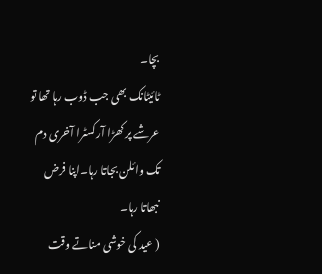بچا۔
ٹائیٹانک بھی جب ڈوب رہا تھا تو عرشے پر کھڑا آرکسٹرا آخری دم تک وائلن بجاتا رہا۔اپنا فرض نبھاتا رہا۔
( عید کی خوشی مناتے وقت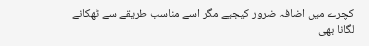کچرے میں اضافہ ضرور کیجیے مگر اسے مناسب طریقے سے ٹھکانے لگانا بھی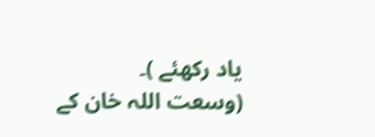یاد رکھئے )۔
(وسعت اللہ خان کے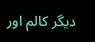دیگر کالم اور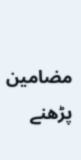مضامین پڑھنے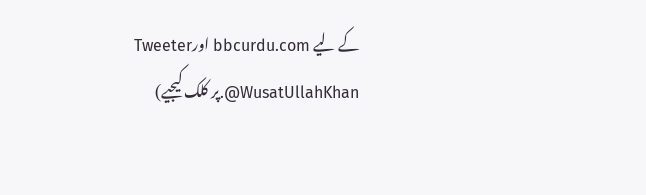کے لیے bbcurdu.com اورTweeter @WusatUllahKhan.پر کلک کیجیے)